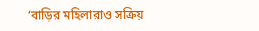‘বাড়ির মহিলারাও সক্রিয়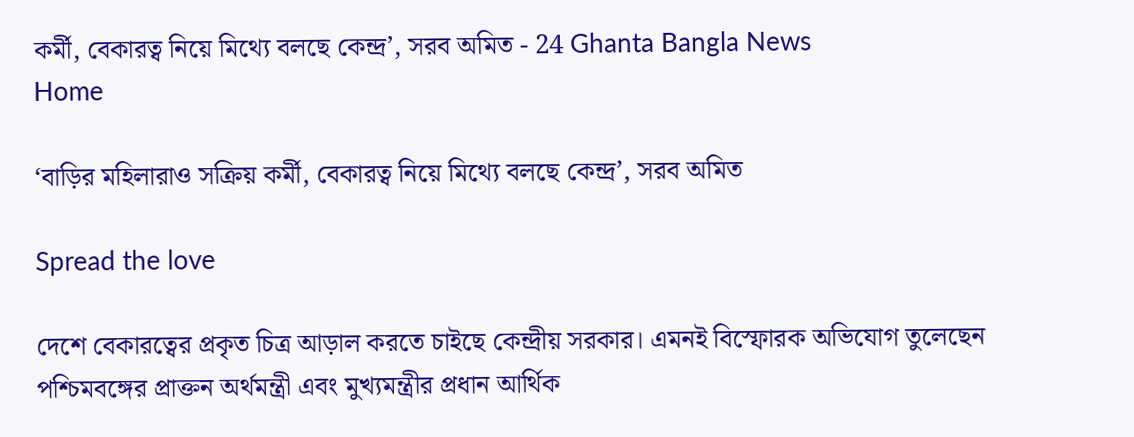কর্মী, বেকারত্ব নিয়ে মিথ্যে বলছে কেন্দ্র’, সরব অমিত - 24 Ghanta Bangla News
Home

‘বাড়ির মহিলারাও সক্রিয় কর্মী, বেকারত্ব নিয়ে মিথ্যে বলছে কেন্দ্র’, সরব অমিত

Spread the love

দেশে বেকারত্বের প্রকৃত চিত্র আড়াল করতে চাইছে কেন্দ্রীয় সরকার। এমনই বিস্ফোরক অভিযোগ তুলেছেন পশ্চিমবঙ্গের প্রাক্তন অর্থমন্ত্রী এবং মুখ্যমন্ত্রীর প্রধান আর্থিক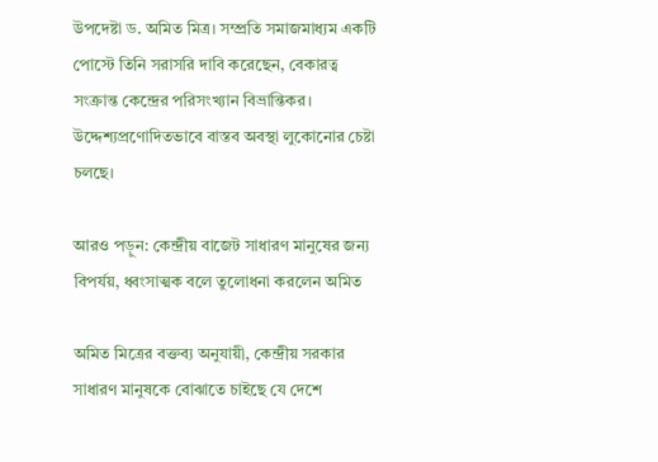উপদেষ্টা ড. অমিত মিত্র। সম্প্রতি সমাজমাধ্যম একটি পোস্টে তিনি সরাসরি দাবি করেছেন, বেকারত্ব সংক্রান্ত কেন্দ্রের পরিসংখ্যান বিভ্রান্তিকর। উদ্দেশ্যপ্রণোদিতভাবে বাস্তব অবস্থা লুকোনোর চেষ্টা চলছে।

আরও পড়ুন: কেন্দ্রীয় বাজেট সাধারণ মানুষের জন্য বিপর্যয়, ধ্বংসাত্মক বলে তুলোধনা করলেন অমিত

অমিত মিত্রের বক্তব্য অনুযায়ী, কেন্দ্রীয় সরকার সাধারণ মানুষকে বোঝাতে চাইছে যে দেশে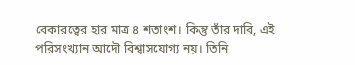বেকারত্বের হার মাত্র ৪ শতাংশ। কিন্তু তাঁর দাবি, এই পরিসংখ্যান আদৌ বিশ্বাসযোগ্য নয়। তিনি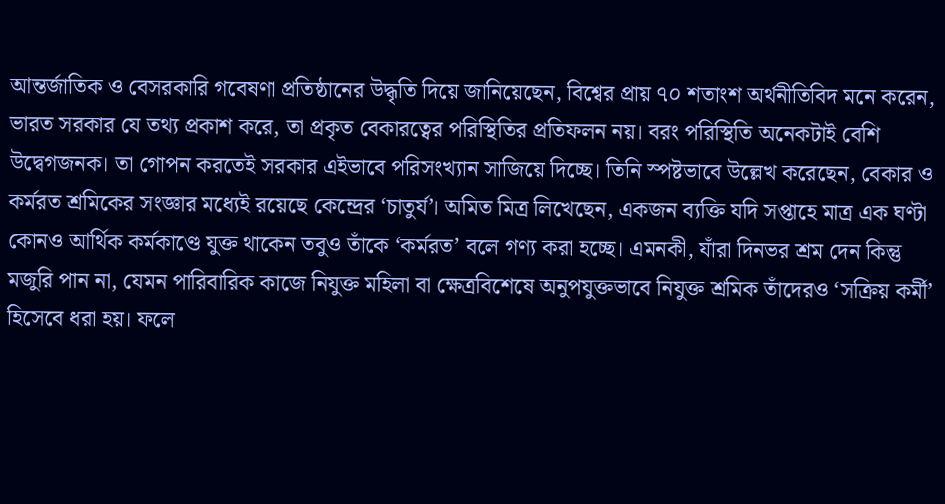আন্তর্জাতিক ও বেসরকারি গবেষণা প্রতিষ্ঠানের উদ্ধৃতি দিয়ে জানিয়েছেন, বিশ্বের প্রায় ৭০ শতাংশ অর্থনীতিবিদ মনে করেন, ভারত সরকার যে তথ্য প্রকাশ করে, তা প্রকৃত বেকারত্বের পরিস্থিতির প্রতিফলন নয়। বরং পরিস্থিতি অনেকটাই বেশি উদ্বেগজনক। তা গোপন করতেই সরকার এইভাবে পরিসংখ্যান সাজিয়ে দিচ্ছে। তিনি স্পষ্টভাবে উল্লেখ করেছেন, বেকার ও কর্মরত শ্রমিকের সংজ্ঞার মধ্যেই রয়েছে কেন্দ্রের ‘চাতুর্য’। অমিত মিত্র লিখেছেন, একজন ব্যক্তি যদি সপ্তাহে মাত্র এক ঘণ্টা কোনও আর্থিক কর্মকাণ্ডে যুক্ত থাকেন তবুও তাঁকে ‘কর্মরত’ বলে গণ্য করা হচ্ছে। এমনকী, যাঁরা দিনভর শ্রম দেন কিন্তু মজুরি পান না, যেমন পারিবারিক কাজে নিযুক্ত মহিলা বা ক্ষেত্রবিশেষে অনুপযুক্তভাবে নিযুক্ত শ্রমিক তাঁদেরও ‘সক্রিয় কর্মী’ হিসেবে ধরা হয়। ফলে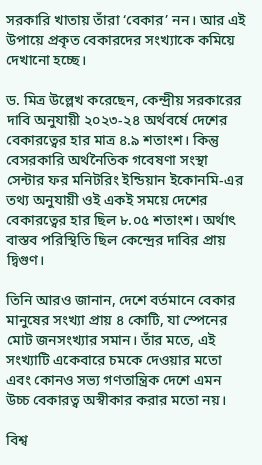সরকারি খাতায় তাঁরা ‘বেকার’ নন। আর এই উপায়ে প্রকৃত বেকারদের সংখ্যাকে কমিয়ে দেখানো হচ্ছে।

ড. মিত্র উল্লেখ করেছেন, কেন্দ্রীয় সরকারের দাবি অনুযায়ী ২০২৩-২৪ অর্থবর্ষে দেশের বেকারত্বের হার মাত্র ৪.৯ শতাংশ। কিন্তু বেসরকারি অর্থনৈতিক গবেষণা সংস্থা সেন্টার ফর মনিটরিং ইন্ডিয়ান ইকোনমি-এর তথ্য অনুযায়ী ওই একই সময়ে দেশের বেকারত্বের হার ছিল ৮.০৫ শতাংশ। অর্থাৎ বাস্তব পরিস্থিতি ছিল কেন্দ্রের দাবির প্রায় দ্বিগুণ।

তিনি আরও জানান, দেশে বর্তমানে বেকার মানুষের সংখ্যা প্রায় ৪ কোটি, যা স্পেনের মোট জনসংখ্যার সমান। তাঁর মতে, এই সংখ্যাটি একেবারে চমকে দেওয়ার মতো এবং কোনও সভ্য গণতান্ত্রিক দেশে এমন উচ্চ বেকারত্ব অস্বীকার করার মতো নয়।

বিশ্ব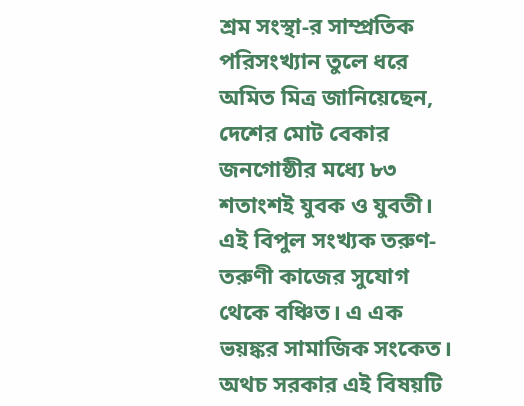শ্রম সংস্থা-র সাম্প্রতিক পরিসংখ্যান তুলে ধরে অমিত মিত্র জানিয়েছেন, দেশের মোট বেকার জনগোষ্ঠীর মধ্যে ৮৩ শতাংশই যুবক ও যুবতী। এই বিপুল সংখ্যক তরুণ-তরুণী কাজের সুযোগ থেকে বঞ্চিত। এ এক ভয়ঙ্কর সামাজিক সংকেত। অথচ সরকার এই বিষয়টি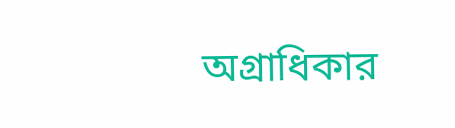অগ্রাধিকার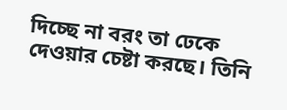দিচ্ছে না বরং তা ঢেকে দেওয়ার চেষ্টা করছে। তিনি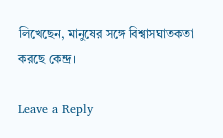লিখেছেন, মানুষের সঙ্গে বিশ্বাসঘাতকতা করছে কেন্দ্র।

Leave a Reply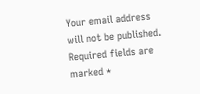Your email address will not be published. Required fields are marked *